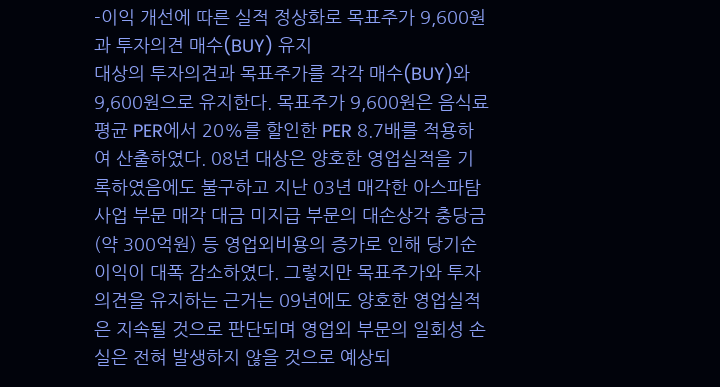-이익 개선에 따른 실적 정상화로 목표주가 9,600원과 투자의견 매수(BUY) 유지
대상의 투자의견과 목표주가를 각각 매수(BUY)와 9,600원으로 유지한다. 목표주가 9,600원은 음식료 평균 PER에서 20%를 할인한 PER 8.7배를 적용하여 산출하였다. 08년 대상은 양호한 영업실적을 기록하였음에도 불구하고 지난 03년 매각한 아스파탐 사업 부문 매각 대금 미지급 부문의 대손상각 충당금(약 300억원) 등 영업외비용의 증가로 인해 당기순이익이 대폭 감소하였다. 그렇지만 목표주가와 투자의견을 유지하는 근거는 09년에도 양호한 영업실적은 지속될 것으로 판단되며 영업외 부문의 일회성 손실은 전혀 발생하지 않을 것으로 예상되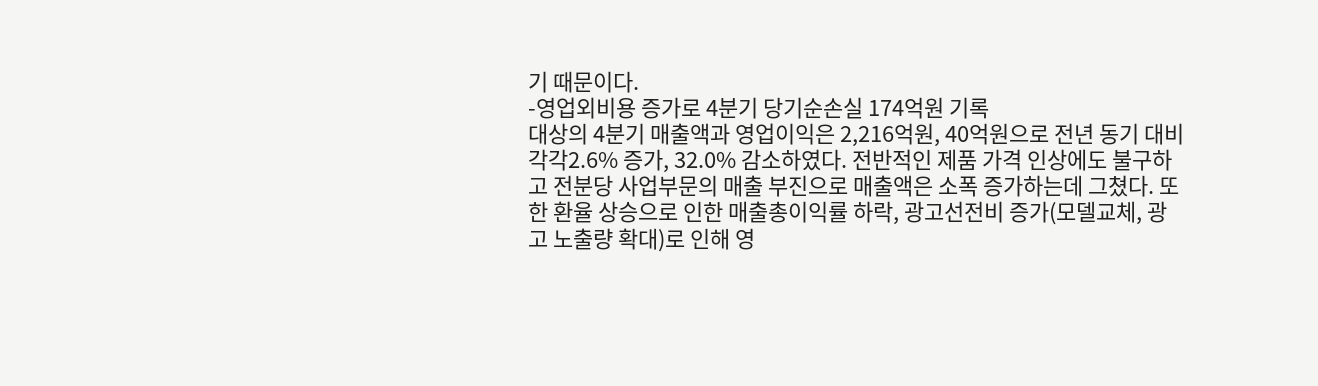기 때문이다.
-영업외비용 증가로 4분기 당기순손실 174억원 기록
대상의 4분기 매출액과 영업이익은 2,216억원, 40억원으로 전년 동기 대비 각각2.6% 증가, 32.0% 감소하였다. 전반적인 제품 가격 인상에도 불구하고 전분당 사업부문의 매출 부진으로 매출액은 소폭 증가하는데 그쳤다. 또한 환율 상승으로 인한 매출총이익률 하락, 광고선전비 증가(모델교체, 광고 노출량 확대)로 인해 영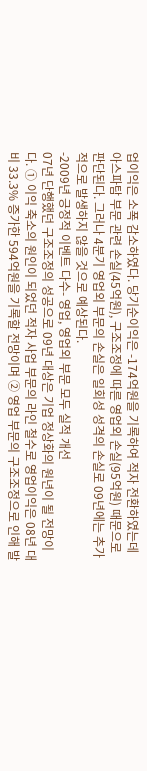업이익은 소폭 감소하였다. 당기순이익은 -174억원을 기록하여 적자 전환하였는데 아스파탐 부문 관련 손실(45억원), 구조조정에 따른 영업외 손실(95억원) 때문으로 판단된다. 그러나 4분기 영업외 부문의 손실은 일회성 성격의 손실로 09년에는 추가적으로 발생하지 않을 것으로 예상된다.
-2009년 긍정적 이벤트 다수- 영업, 영업외 부문 모두 실적 개선
07년 단행했던 구조조정의 성공으로 09년 대상은 기업 정상화의 원년이 될 전망이다. ① 이익 축소의 원인이 되었던 적자 사업 부문의 라인 철수로 영업이익은 08년 대비 33.3% 증가한 594억원을 기록할 전망이며 ② 영업 부문의 구조조정으로 인해 발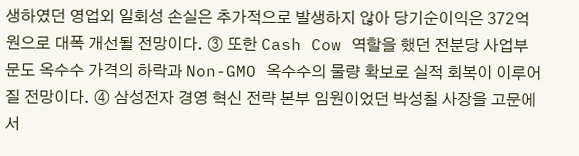생하였던 영업외 일회성 손실은 추가적으로 발생하지 않아 당기순이익은 372억원으로 대폭 개선될 전망이다. ③ 또한 Cash Cow 역할을 했던 전분당 사업부문도 옥수수 가격의 하락과 Non-GMO 옥수수의 물량 확보로 실적 회복이 이루어질 전망이다. ④ 삼성전자 경영 혁신 전략 본부 임원이었던 박성칠 사장을 고문에서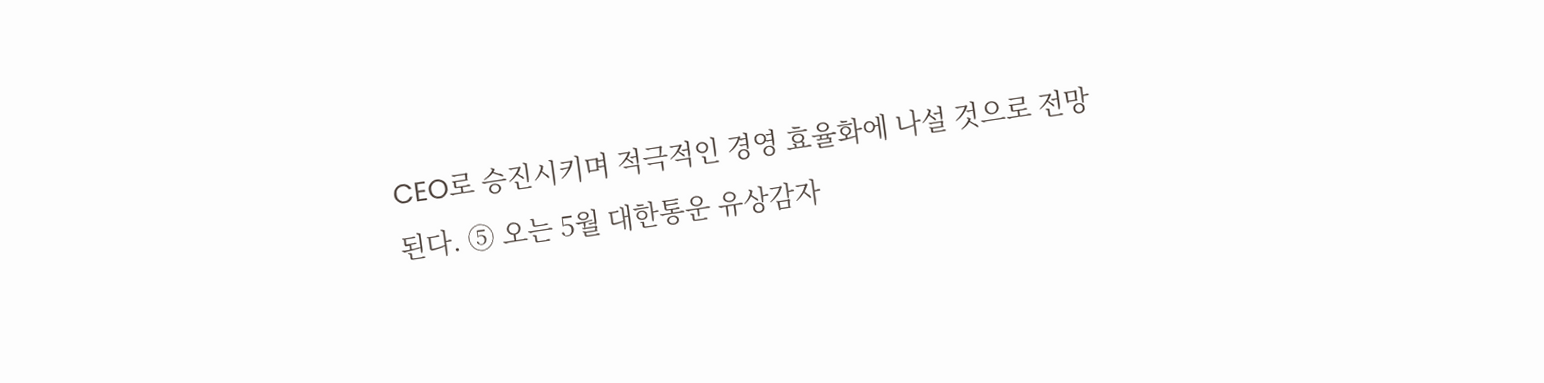CEO로 승진시키며 적극적인 경영 효율화에 나설 것으로 전망된다. ⑤ 오는 5월 대한통운 유상감자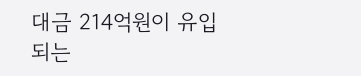대금 214억원이 유입되는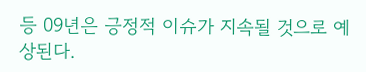등 09년은 긍정적 이슈가 지속될 것으로 예상된다.